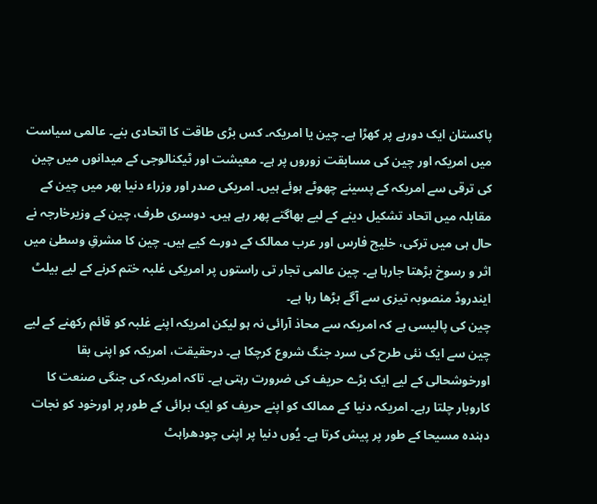پاکستان ایک دورہے پر کھڑا ہے۔ چین یا امریکہ۔ کس بڑی طاقت کا اتحادی بنے۔ عالمی سیاست میں امریکہ اور چین کی مسابقت زوروں پر ہے۔ معیشت اور ٹیکنالوجی کے میدانوں میں چین کی ترقی سے امریکہ کے پسینے چھوٹے ہوئے ہیں۔ امریکی صدر اور وزراء دنیا بھر میں چین کے مقابلہ میں اتحاد تشکیل دینے کے لیے بھاگتے پھر رہے ہیں۔ دوسری طرف، چین کے وزیرخارجہ نے حال ہی میں ترکی، خلیج فارس اور عرب ممالک کے دورے کیے ہیں۔ چین کا مشرقِ وسطیٰ میں اثر و رسوخ بڑھتا جارہا ہے۔ چین عالمی تجار تی راستوں پر امریکی غلبہ ختم کرنے کے لیے بیلٹ ایندروڈ منصوبہ تیزی سے آگے بڑھا رہا ہے۔
چین کی پالیسی ہے کہ امریکہ سے محاذ آرائی نہ ہو لیکن امریکہ اپنے غلبہ کو قائم رکھنے کے لیے چین سے ایک نئی طرح کی سرد جنگ شروع کرچکا ہے۔ درحقیقت، امریکہ کو اپنی بقا اورخوشحالی کے لیے ایک بڑے حریف کی ضرورت رہتی ہے۔ تاکہ امریکہ کی جنگی صنعت کا کاروبار چلتا رہے۔ امریکہ دنیا کے ممالک کو اپنے حریف کو ایک برائی کے طور پر اورخود کو نجات دہندہ مسیحا کے طور پر پیش کرتا ہے۔ یُوں دنیا پر اپنی چودھراہٹ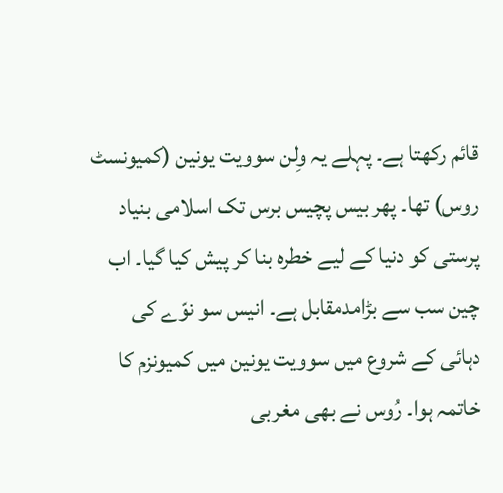قائم رکھتا ہے۔ پہلے یہ وِلن سوویت یونین (کمیونسٹ روس) تھا۔ پھر بیس پچیس برس تک اسلامی بنیاد پرستی کو دنیا کے لیے خطرہ بنا کر پیش کیا گیا۔ اب چین سب سے بڑامدمقابل ہے۔ انیس سو نوّے کی دہائی کے شروع میں سوویت یونین میں کمیونزم کا خاتمہ ہوا۔ رُوس نے بھی مغربی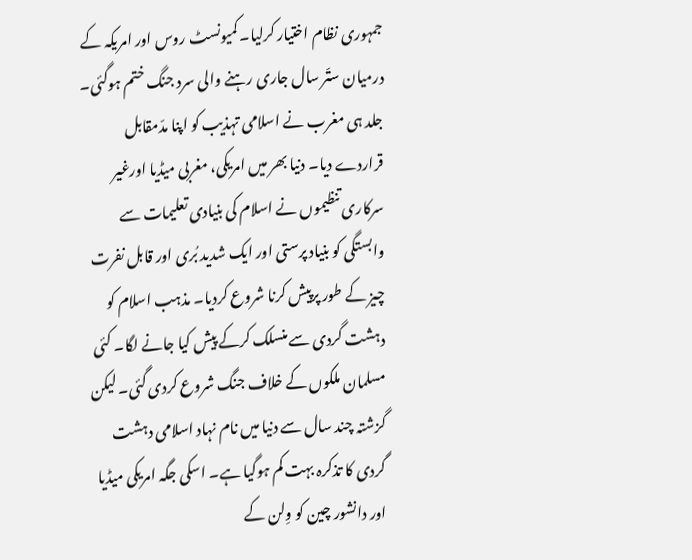جمہوری نظام اختیار کرلیا۔ کمیونسٹ روس اور امریکہ کے درمیان ستّر سال جاری رہنے والی سرد جنگ ختم ہوگئی۔ جلد ہی مغرب نے اسلامی تہذیب کو اپنا مدّمقابل قراردے دیا۔ دنیا بھر میں امریکی، مغربی میڈیا اورغیر سرکاری تنظیموں نے اسلام کی بنیادی تعلیمات سے وابستگی کو بنیاد پرستی اور ایک شدید بُری اور قابل نفرت چیز کے طور پرپیش کرنا شروع کردیا۔ مذہب اسلام کو دہشت گردی سے منسلک کرکے پیش کیا جانے لگا۔ کئی مسلمان ملکوں کے خلاف جنگ شروع کردی گئی۔ لیکن گزشتہ چند سال سے دنیا میں نام نہاد اسلامی دہشت گردی کا تذکرہ بہت کم ہوگیا ہے۔ اسکی جگہ امریکی میڈیا اور دانشور چین کو وِلن کے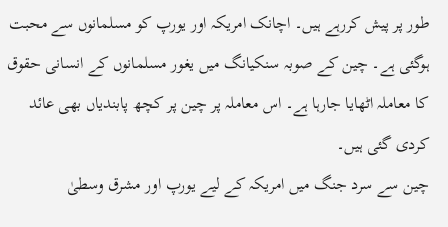طور پر پیش کررہے ہیں۔ اچانک امریکہ اور یورپ کو مسلمانوں سے محبت ہوگئی ہے۔ چین کے صوبہ سنکیانگ میں یغور مسلمانوں کے انسانی حقوق کا معاملہ اٹھایا جارہا ہے۔ اس معاملہ پر چین پر کچھ پابندیاں بھی عائد کردی گئی ہیں۔
چین سے سرد جنگ میں امریکہ کے لیے یورپ اور مشرق وسطیٰ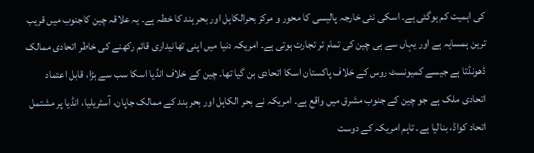کی اہمیت کم ہوگئی ہے۔ اسکی نئی خارجہ پالیسی کا محور و مرکز بحرالکاہل اور بحر ہند کا خطہ ہے۔ یہ علاقہ چین کاجنوب میں قریب ترین ہمسایہ ہے اور یہاں سے ہی چین کی تمام تر تجارت ہوتی ہے۔ امریکہ دنیا میں اپنی تھانیداری قائم رکھنے کی خاطر اتحادی ممالک ڈھونڈتا ہے جیسے کمیونسٹ روس کے خلاف پاکستان اسکا اتحادی بن گیا تھا۔ چین کے خلاف انڈیا اسکا سب سے بڑا، قابل اعتماد اتحادی ملک ہے جو چین کے جنوب مشرق میں واقع ہے۔ امریکہ نے بحر الکاہل اور بحر ہند کے ممالک جاپان، آسٹریلیا، انڈیا پر مشتمل اتحاد کواڈ، بنالیا ہے۔ تاہم امریکہ کے دوست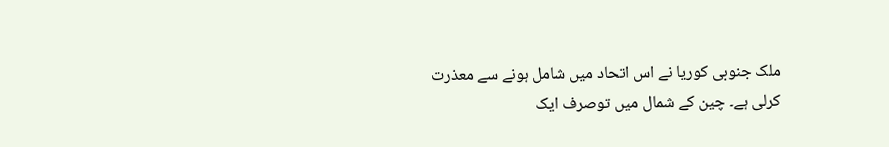ملک جنوبی کوریا نے اس اتحاد میں شامل ہونے سے معذرت کرلی ہے۔ چین کے شمال میں توصرف ایک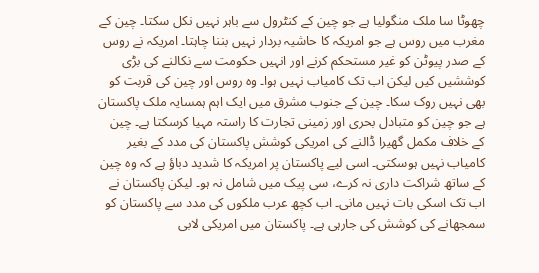چھوٹا سا ملک منگولیا ہے جو چین کے کنٹرول سے باہر نہیں نکل سکتا۔ چین کے مغرب میں روس ہے جو امریکہ کا حاشیہ بردار نہیں بننا چاہتا۔ امریکہ نے روس کے صدر پیوٹن کو غیر مستحکم کرنے اور انہیں حکومت سے نکالنے کی بڑی کوششیں کیں لیکن اب تک کامیاب نہیں ہوا۔ وہ روس اور چین کی قربت کو بھی نہیں روک سکا۔ چین کے جنوب مشرق میں ایک اہم ہمسایہ ملک پاکستان ہے جو چین کو متبادل بحری اور زمینی تجارت کا راستہ مہیا کرسکتا ہے۔ چین کے خلاف مکمل گھیرا ڈالنے کی امریکی کوشش پاکستان کی مدد کے بغیر کامیاب نہیں ہوسکتی۔ اسی لیے پاکستان پر امریکہ کا شدید دباؤ ہے کہ وہ چین کے ساتھ شراکت داری نہ کرے، سی پیک میں شامل نہ ہو۔ لیکن پاکستان نے اب تک اسکی بات نہیں مانی۔ اب کچھ عرب ملکوں کی مدد سے پاکستان کو سمجھانے کی کوشش کی جارہی ہے۔ پاکستان میں امریکی لابی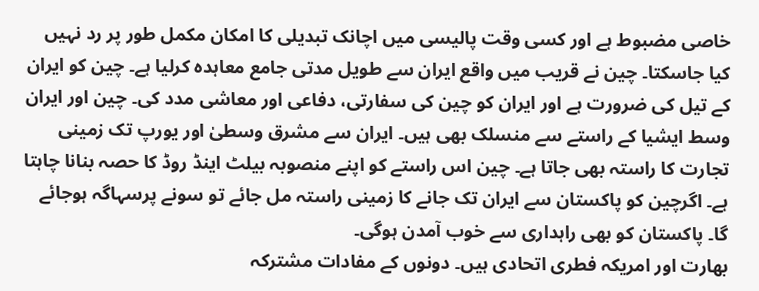خاصی مضبوط ہے اور کسی وقت پالیسی میں اچانک تبدیلی کا امکان مکمل طور پر رد نہیں کیا جاسکتا۔ چین نے قریب میں واقع ایران سے طویل مدتی جامع معاہدہ کرلیا ہے۔ چین کو ایران کے تیل کی ضرورت ہے اور ایران کو چین کی سفارتی، دفاعی اور معاشی مدد کی۔ چین اور ایران وسط ایشیا کے راستے سے منسلک بھی ہیں۔ ایران سے مشرق وسطیٰ اور یورپ تک زمینی تجارت کا راستہ بھی جاتا ہے۔ چین اس راستے کو اپنے منصوبہ بیلٹ اینڈ روڈ کا حصہ بنانا چاہتا ہے۔ اگرچین کو پاکستان سے ایران تک جانے کا زمینی راستہ مل جائے تو سونے پرسہاگہ ہوجائے گا۔ پاکستان کو بھی راہداری سے خوب آمدن ہوگی۔
بھارت اور امریکہ فطری اتحادی ہیں۔ دونوں کے مفادات مشترکہ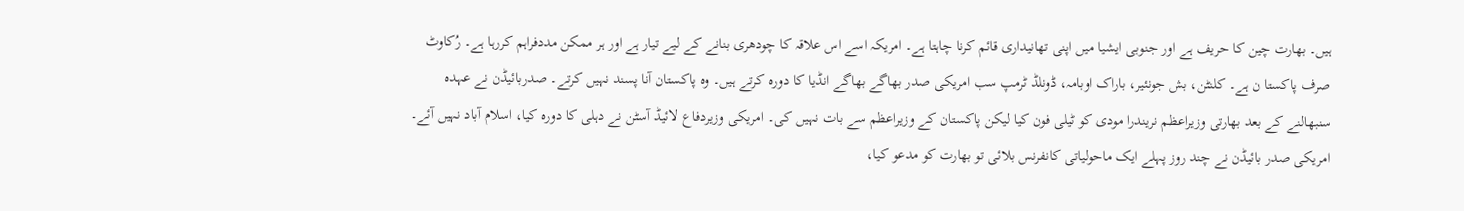ہیں۔ بھارت چین کا حریف ہے اور جنوبی ایشیا میں اپنی تھانیداری قائم کرنا چاہتا ہے۔ امریکہ اسے اس علاقہ کا چودھری بنانے کے لیے تیار ہے اور ہر ممکن مددفراہم کررہا ہے۔ رُکاوٹ صرف پاکستا ن ہے۔ کلنٹن، بش جونئیر، باراک اوبامہ، ڈونلڈ ٹرمپ سب امریکی صدر بھاگے بھاگے انڈیا کا دورہ کرتے ہیں۔ وہ پاکستان آنا پسند نہیں کرتے۔ صدربائیڈن نے عہدہ سنبھالنے کے بعد بھارتی وزیراعظم نریندرا مودی کو ٹیلی فون کیا لیکن پاکستان کے وزیراعظم سے بات نہیں کی۔ امریکی وزیردفاع لائیڈ آسٹن نے دہلی کا دورہ کیا، اسلام آباد نہیں آئے۔ امریکی صدر بائیڈن نے چند روز پہلے ایک ماحولیاتی کانفرنس بلائی تو بھارت کو مدعو کیا،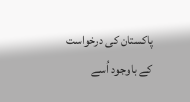پاکستان کی درخواست کے باوجود اُسے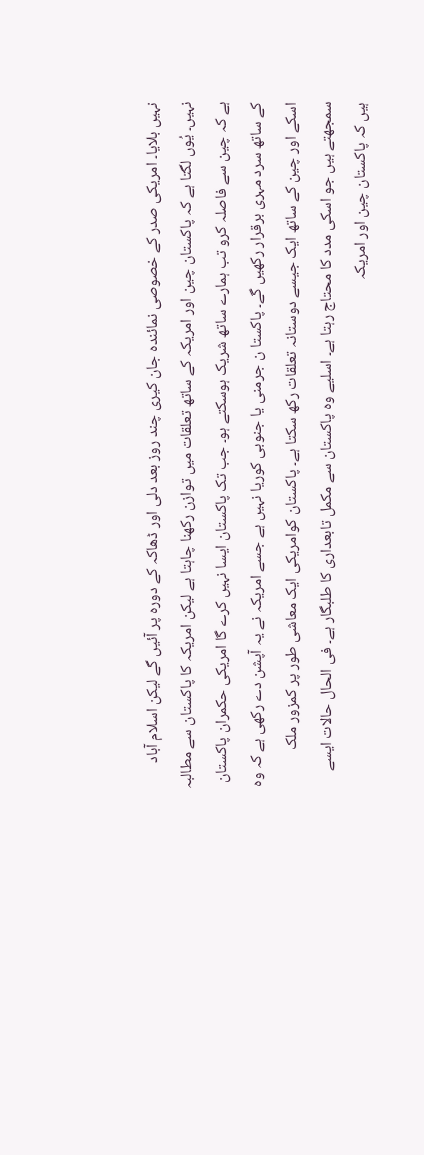نہیں بلایا۔ امریکی صدر کے خصوصی نمائندہ جان کیری چند روز بعد دلی اور ڈھاکہ کے دورہ پر آئیں گے لیکن اسلام آباد نہیں۔ یُوں لگتا ہے کہ پاکستان چین اور امریکہ کے ساتھ تعلقات میں توازن رکھنا چاہتا ہے لیکن امریکہ کا پاکستان سے مطالبہ ہے کہ چین سے فاصلہ کرو تب ہمارے ساتھ شریک ہوسکتے ہو۔ جب تک پاکستان ایسا نہیں کرے گا امریکی حکمران پاکستان کے ساتھ سرد مہری برقرار رکھیں گے۔ پاکستا ن جرمنی یا جنوبی کوریا نہیں ہے جسے امریکہ نے یہ آپشن دے رکھی ہے کہ وہ اسکے اور چین کے ساتھ ایک جیسے دوستانہ تعلقات رکھ سکتا ہے۔ پاکستان کوامریکی ایک معاشی طور پر کمزور ملک سمجھتے ہیں جو اسکی مدد کا محتاج رہتا ہے۔ اسلیے وہ پاکستان سے مکمل تابعداری کا طلبگار ہے۔ فی الحال حالات ایسے ہیں کہ پاکستان چین اور امریکہ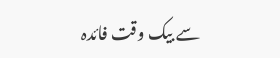سے بیک وقت فائدہ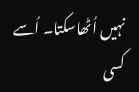نہیں اُٹھاسکتا۔ اُسے کسی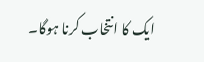ایک کا انتخاب کرنا ہوگا۔